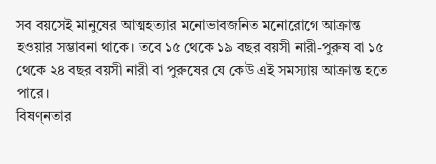সব বয়সেই মানুষের আত্মহত্যার মনোভাবজনিত মনোরোগে আক্রান্ত হওয়ার সম্ভাবনা থাকে। তবে ১৫ থেকে ১৯ বছর বয়সী নারী-পুরুষ বা ১৫ থেকে ২৪ বছর বয়সী নারী বা পুরুষের যে কেউ এই সমস্যায় আক্রান্ত হতে পারে।
বিষণ্নতার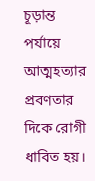চূড়ান্ত পর্যায়ে আত্মহত্যার প্রবণতার দিকে রোগী ধাবিত হয়।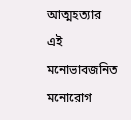আত্মহত্যার এই মনোভাবজনিত মনোরোগ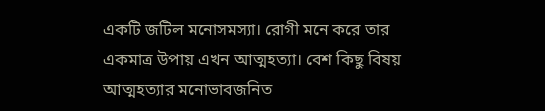একটি জটিল মনোসমস্যা। রোগী মনে করে তার একমাত্র উপায় এখন আত্মহত্যা। বেশ কিছু বিষয় আত্মহত্যার মনোভাবজনিত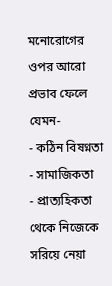মনোরোগের ওপর আরো প্রভাব ফেলে যেমন-
- কঠিন বিষণ্নতা
- সামাজিকতা
- প্রাত্যহিকতা থেকে নিজেকে সরিয়ে নেয়া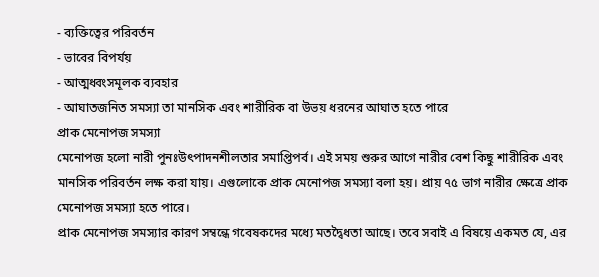- ব্যক্তিত্বের পরিবর্তন
- ভাবের বিপর্যয়
- আত্মধ্বংসমূলক ব্যবহার
- আঘাতজনিত সমস্যা তা মানসিক এবং শারীরিক বা উভয় ধরনের আঘাত হতে পারে
প্রাক মেনোপজ সমস্যা
মেনোপজ হলো নারী পুনঃউৎপাদনশীলতার সমাপ্তিপর্ব। এই সময় শুরুর আগে নারীর বেশ কিছু শারীরিক এবং মানসিক পরিবর্তন লক্ষ করা যায়। এগুলোকে প্রাক মেনোপজ সমস্যা বলা হয়। প্রায় ৭৫ ভাগ নারীর ক্ষেত্রে প্রাক মেনোপজ সমস্যা হতে পারে।
প্রাক মেনোপজ সমস্যার কারণ সম্বন্ধে গবেষকদের মধ্যে মতদ্বৈধতা আছে। তবে সবাই এ বিষয়ে একমত যে, এর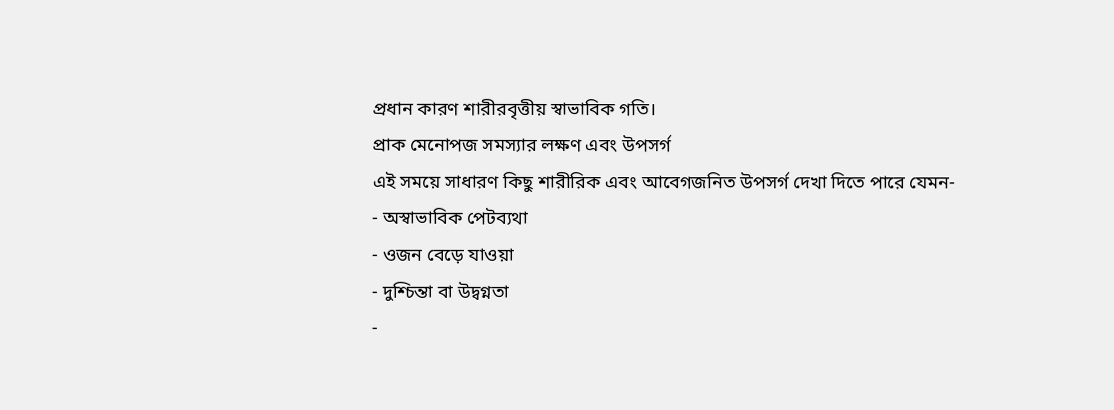প্রধান কারণ শারীরবৃত্তীয় স্বাভাবিক গতি।
প্রাক মেনোপজ সমস্যার লক্ষণ এবং উপসর্গ
এই সময়ে সাধারণ কিছু শারীরিক এবং আবেগজনিত উপসর্গ দেখা দিতে পারে যেমন-
- অস্বাভাবিক পেটব্যথা
- ওজন বেড়ে যাওয়া
- দুশ্চিন্তা বা উদ্বগ্নতা
-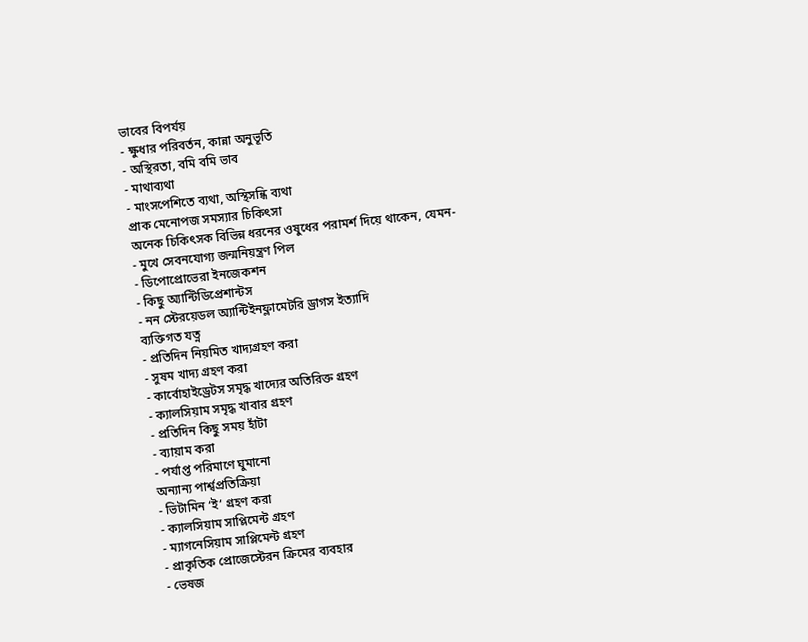ভাবের বিপর্যয়
- ক্ষুধার পরিবর্তন, কান্না অনুভূতি
- অস্থিরতা, বমি বমি ভাব
- মাথাব্যথা
- মাংসপেশিতে ব্যথা, অস্থিসন্ধি ব্যথা
প্রাক মেনোপজ সমস্যার চিকিৎসা
অনেক চিকিৎসক বিভিন্ন ধরনের ওষুধের পরামর্শ দিয়ে থাকেন, যেমন-
- মুখে সেবনযোগ্য জন্মনিয়ন্ত্রণ পিল
- ডিপোপ্রোভেরা ইনজেকশন
- কিছু অ্যান্টিডিপ্রেশান্টস
- নন স্টেরয়েডল অ্যান্টিইনফ্লামেটরি ড্রাগস ইত্যাদি
ব্যক্তিগত যত্ন
- প্রতিদিন নিয়মিত খাদ্যগ্রহণ করা
- সুষম খাদ্য গ্রহণ করা
- কার্বোহাইড্রেটস সমৃদ্ধ খাদ্যের অতিরিক্ত গ্রহণ
- ক্যালসিয়াম সমৃদ্ধ খাবার গ্রহণ
- প্রতিদিন কিছু সময় হাঁটা
- ব্যায়াম করা
- পর্যাপ্ত পরিমাণে ঘুমানো
অন্যান্য পার্শ্বপ্রতিক্রিয়া
- ভিটামিন ‘ই’ গ্রহণ করা
- ক্যালসিয়াম সাপ্লিমেন্ট গ্রহণ
- ম্যাগনেসিয়াম সাপ্লিমেন্ট গ্রহণ
- প্রাকৃতিক প্রোজেস্টেরন ক্রিমের ব্যবহার
- ভেষজ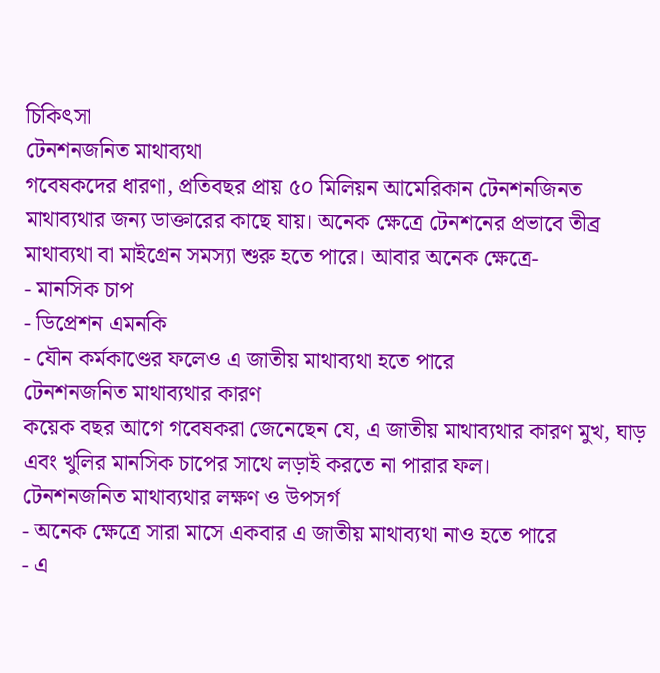চিকিৎসা
টেনশনজনিত মাথাব্যথা
গবেষকদের ধারণা, প্রতিবছর প্রায় ৫০ মিলিয়ন আমেরিকান টেনশনজিনত মাথাব্যথার জন্য ডাক্তারের কাছে যায়। অনেক ক্ষেত্রে টেনশনের প্রভাবে তীব্র মাথাব্যথা বা মাইগ্রেন সমস্যা শুরু হতে পারে। আবার অনেক ক্ষেত্রে-
- মানসিক চাপ
- ডিপ্রেশন এমনকি
- যৌন কর্মকাণ্ডের ফলেও এ জাতীয় মাথাব্যথা হতে পারে
টেনশনজনিত মাথাব্যথার কারণ
কয়েক বছর আগে গবেষকরা জেনেছেন যে, এ জাতীয় মাথাব্যথার কারণ মুখ, ঘাড় এবং খুলির মানসিক চাপের সাথে লড়াই করতে না পারার ফল।
টেনশনজনিত মাথাব্যথার লক্ষণ ও উপসর্গ
- অনেক ক্ষেত্রে সারা মাসে একবার এ জাতীয় মাথাব্যথা নাও হতে পারে
- এ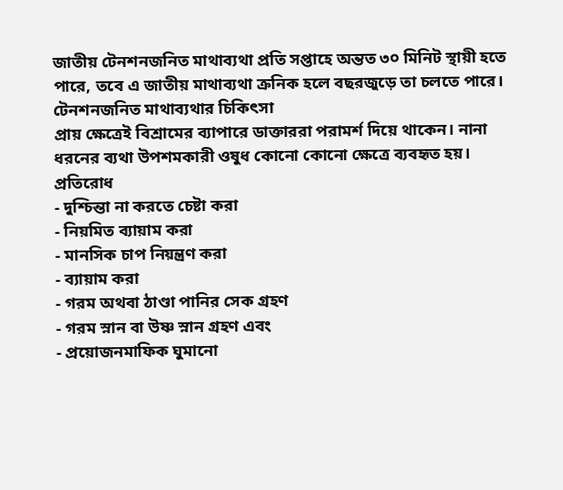জাতীয় টেনশনজনিত মাথাব্যথা প্রতি সপ্তাহে অন্তত ৩০ মিনিট স্থায়ী হতে পারে, তবে এ জাতীয় মাথাব্যথা ক্রনিক হলে বছরজুড়ে তা চলতে পারে।
টেনশনজনিত মাথাব্যথার চিকিৎসা
প্রায় ক্ষেত্রেই বিশ্রামের ব্যাপারে ডাক্তাররা পরামর্শ দিয়ে থাকেন। নানা ধরনের ব্যথা উপশমকারী ওষুধ কোনো কোনো ক্ষেত্রে ব্যবহৃত হয়।
প্রতিরোধ
- দুশ্চিন্তা না করতে চেষ্টা করা
- নিয়মিত ব্যায়াম করা
- মানসিক চাপ নিয়ন্ত্রণ করা
- ব্যায়াম করা
- গরম অথবা ঠাণ্ডা পানির সেক গ্রহণ
- গরম স্নান বা উষ্ণ স্নান গ্রহণ এবং
- প্রয়োজনমাফিক ঘুমানো